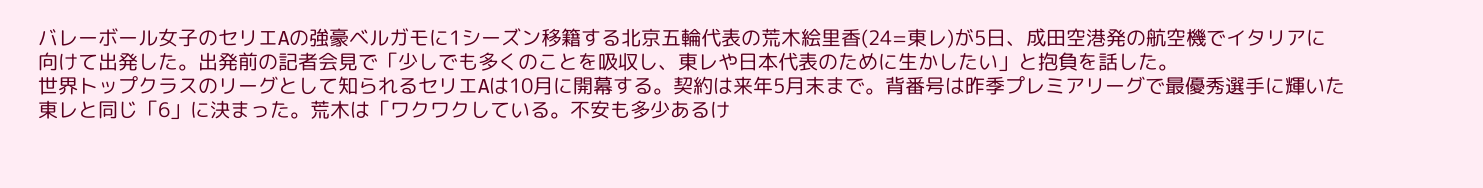バレーボール女子のセリエAの強豪ベルガモに1シーズン移籍する北京五輪代表の荒木絵里香(24=東レ)が5日、成田空港発の航空機でイタリアに向けて出発した。出発前の記者会見で「少しでも多くのことを吸収し、東レや日本代表のために生かしたい」と抱負を話した。
世界トップクラスのリーグとして知られるセリエAは10月に開幕する。契約は来年5月末まで。背番号は昨季プレミアリーグで最優秀選手に輝いた東レと同じ「6」に決まった。荒木は「ワクワクしている。不安も多少あるけ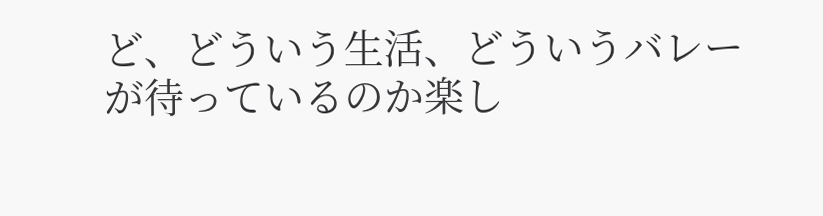ど、どういう生活、どういうバレーが待っているのか楽し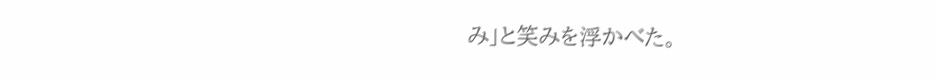み」と笑みを浮かべた。